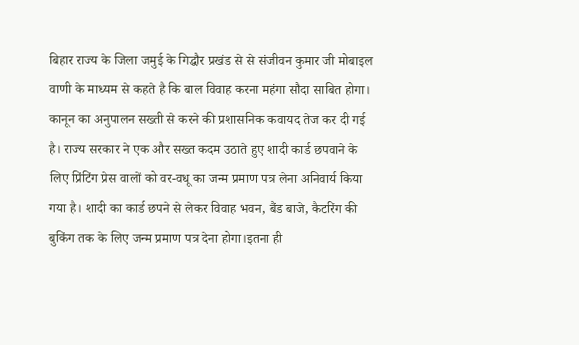बिहार राज्य के जिला जमुई के गिद्धौर प्रखंड से से संजीवन कुमार जी मोबाइल वाणी के माध्यम से कहते है कि बाल विवाह करना महंगा सौदा साबित होगा। कानून का अनुपालन सख्ती से करने की प्रशासनिक कवायद तेज कर दी गई है। राज्य सरकार ने एक और सख्त कदम उठाते हुए शादी कार्ड छपवाने के लिए प्रिंटिंग प्रेस वालों को वर-वधू का जन्म प्रमाण पत्र लेना अनिवार्य किया गया है। शादी का कार्ड छपने से लेकर विवाह भवन, बैंड बाजे, कैटरिंग की बुकिंग तक के लिए जन्म प्रमाण पत्र देना होगा।इतना ही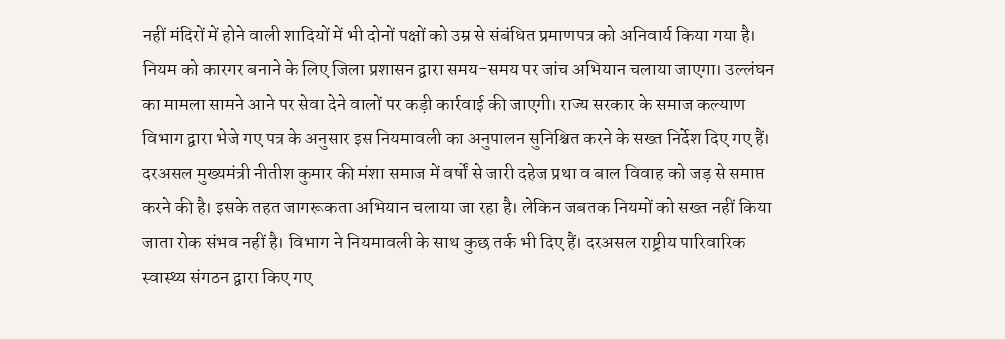नहीं मंदिरों में होने वाली शादियों में भी दोनों पक्षों को उम्र से संबंधित प्रमाणपत्र को अनिवार्य किया गया है। नियम को कारगर बनाने के लिए जिला प्रशासन द्वारा समय-समय पर जांच अभियान चलाया जाएगा। उल्लंघन का मामला सामने आने पर सेवा देने वालों पर कड़ी कार्रवाई की जाएगी। राज्य सरकार के समाज कल्याण विभाग द्वारा भेजे गए पत्र के अनुसार इस नियमावली का अनुपालन सुनिश्चित करने के सख्त निर्देश दिए गए हैं। दरअसल मुख्यमंत्री नीतीश कुमार की मंशा समाज में वर्षों से जारी दहेज प्रथा व बाल विवाह को जड़ से समाप्त करने की है। इसके तहत जागरूकता अभियान चलाया जा रहा है। लेकिन जबतक नियमों को सख्त नहीं किया जाता रोक संभव नहीं है। विभाग ने नियमावली के साथ कुछ तर्क भी दिए हैं। दरअसल राष्ट्रीय पारिवारिक स्वास्थ्य संगठन द्वारा किए गए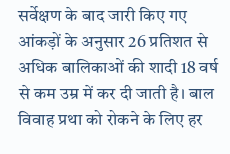सर्वेक्षण के बाद जारी किए गए आंकड़ों के अनुसार 26 प्रतिशत से अधिक बालिकाओं की शादी 18 वर्ष से कम उम्र में कर दी जाती है। बाल विवाह प्रथा को रोकने के लिए हर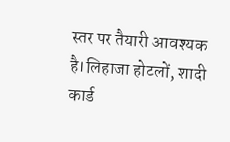स्तर पर तैयारी आवश्यक है।लिहाजा होटलों, शादी कार्ड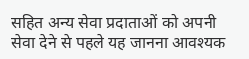सहित अन्य सेवा प्रदाताओं को अपनी सेवा देने से पहले यह जानना आवश्यक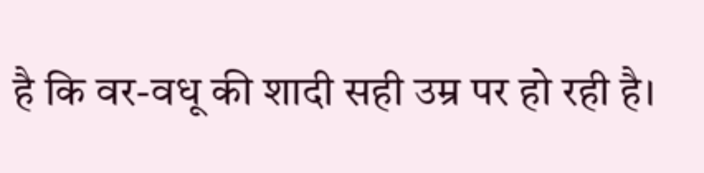है कि वर-वधू की शादी सही उम्र पर हो रही है।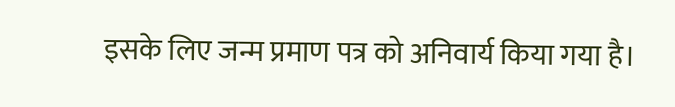इसके लिए जन्म प्रमाण पत्र को अनिवार्य किया गया है।